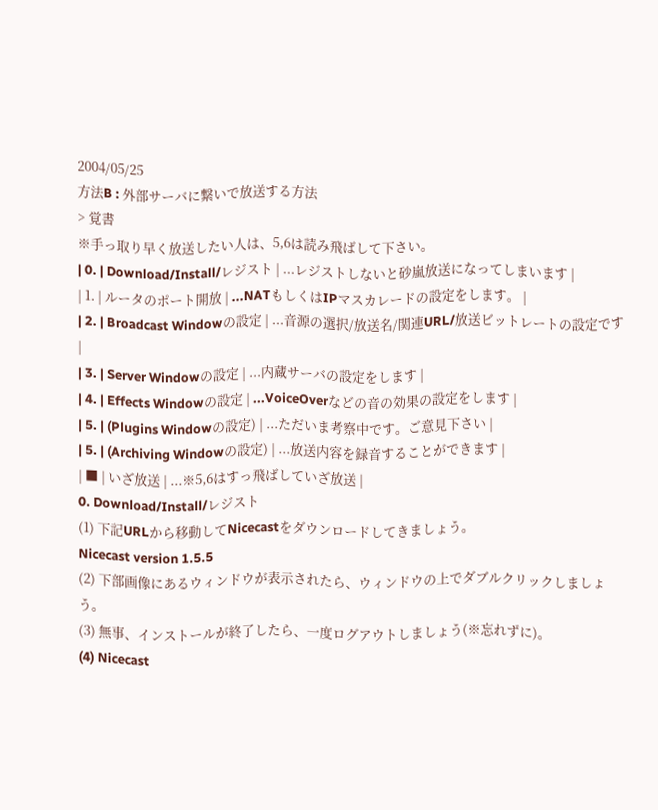2004/05/25
方法B : 外部サーバに繋いで放送する方法
> 覚書
※手っ取り早く放送したい人は、5,6は読み飛ばして下さい。
| 0. | Download/Install/レジスト | ...レジストしないと砂嵐放送になってしまいます |
| 1. | ルータのポート開放 | ...NATもしくはIPマスカレードの設定をします。 |
| 2. | Broadcast Windowの設定 | ...音源の選択/放送名/関連URL/放送ビットレートの設定です |
| 3. | Server Windowの設定 | ...内蔵サーバの設定をします |
| 4. | Effects Windowの設定 | ...VoiceOverなどの音の効果の設定をします |
| 5. | (Plugins Windowの設定) | ...ただいま考察中です。ご意見下さい |
| 5. | (Archiving Windowの設定) | ...放送内容を録音することができます |
| ■ | いざ放送 | ...※5,6はすっ飛ばしていざ放送 |
0. Download/Install/レジスト
(1) 下記URLから移動してNicecastをダウンロードしてきましょう。
Nicecast version 1.5.5
(2) 下部画像にあるウィンドウが表示されたら、ウィンドウの上でダブルクリックしましょう。
(3) 無事、インストールが終了したら、一度ログアウトしましょう(※忘れずに)。
(4) Nicecast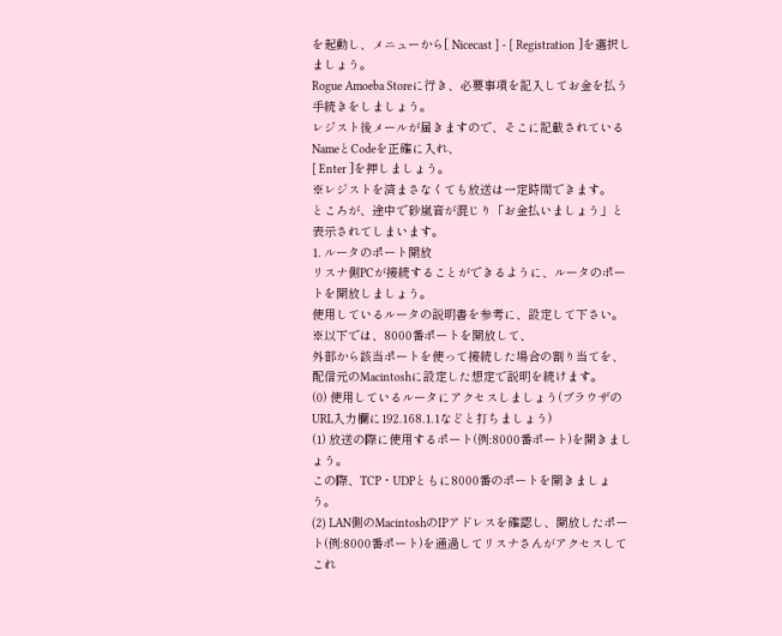を起動し、メニューから[ Nicecast ] - [ Registration ]を選択しましょう。
Rogue Amoeba Storeに行き、必要事項を記入してお金を払う手続きをしましょう。
レジスト後メールが届きますので、そこに記載されているNameとCodeを正確に入れ、
[ Enter ]を押しましょう。
※レジストを済まさなくても放送は一定時間できます。
ところが、途中で砂嵐音が混じり「お金払いましょう」と表示されてしまいます。
1. ルータのポート開放
リスナ側PCが接続することができるように、ルータのポートを開放しましょう。
使用しているルータの説明書を参考に、設定して下さい。
※以下では、8000番ポートを開放して、
外部から該当ポートを使って接続した場合の割り当てを、配信元のMacintoshに設定した想定で説明を続けます。
(0) 使用しているルータにアクセスしましょう(ブラウザのURL入力欄に192.168.1.1などと打ちましょう)
(1) 放送の際に使用するポート(例:8000番ポート)を開きましょう。
この際、TCP・UDPともに8000番のポートを開きましょう。
(2) LAN側のMacintoshのIPアドレスを確認し、開放したポート(例:8000番ポート)を通過してリスナさんがアクセスしてこれ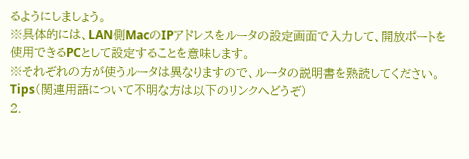るようにしましょう。
※具体的には、LAN側MacのIPアドレスをルータの設定画面で入力して、開放ポートを使用できるPCとして設定することを意味します。
※それぞれの方が使うルータは異なりますので、ルータの説明書を熟読してください。
Tips(関連用語について不明な方は以下のリンクへどうぞ)
2.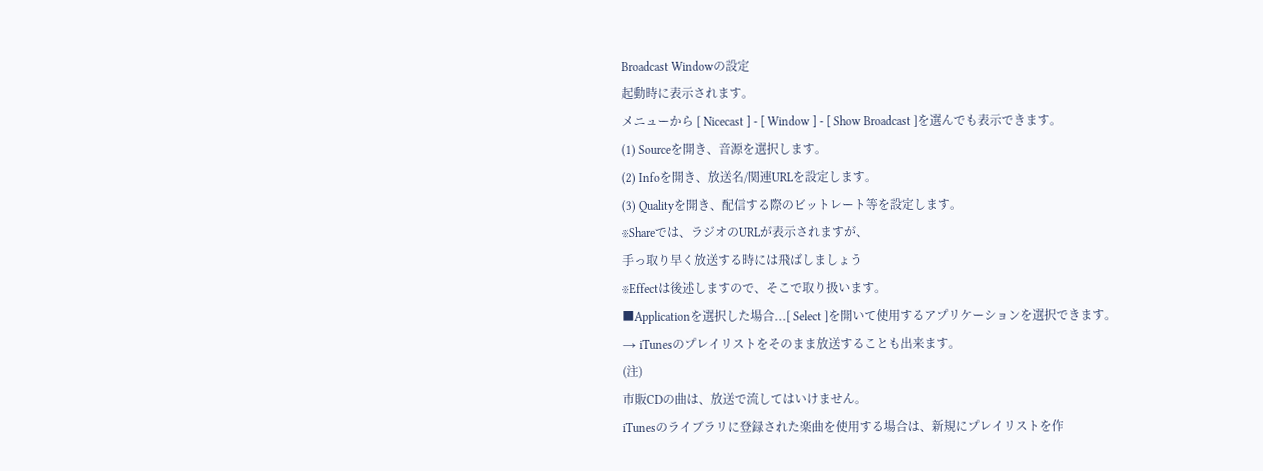Broadcast Windowの設定
起動時に表示されます。
メニューから [ Nicecast ] - [ Window ] - [ Show Broadcast ]を選んでも表示できます。
(1) Sourceを開き、音源を選択します。
(2) Infoを開き、放送名/関連URLを設定します。
(3) Qualityを開き、配信する際のビットレート等を設定します。
※Shareでは、ラジオのURLが表示されますが、
手っ取り早く放送する時には飛ばしましょう
※Effectは後述しますので、そこで取り扱います。
■Applicationを選択した場合...[ Select ]を開いて使用するアプリケーションを選択できます。
→ iTunesのプレイリストをそのまま放送することも出来ます。
(注)
市販CDの曲は、放送で流してはいけません。
iTunesのライブラリに登録された楽曲を使用する場合は、新規にプレイリストを作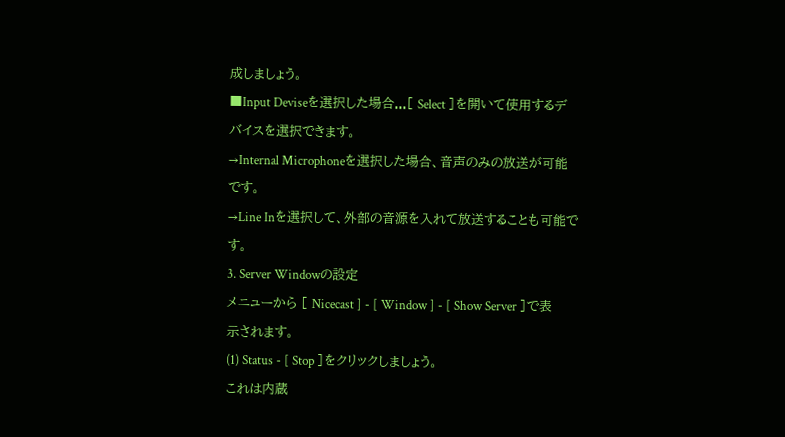成しましょう。
■Input Deviseを選択した場合...[ Select ]を開いて使用するデバイスを選択できます。
→Internal Microphoneを選択した場合、音声のみの放送が可能です。
→Line Inを選択して、外部の音源を入れて放送することも可能です。
3. Server Windowの設定
メニューから [ Nicecast ] - [ Window ] - [ Show Server ]で表示されます。
(1) Status - [ Stop ]をクリックしましょう。
これは内蔵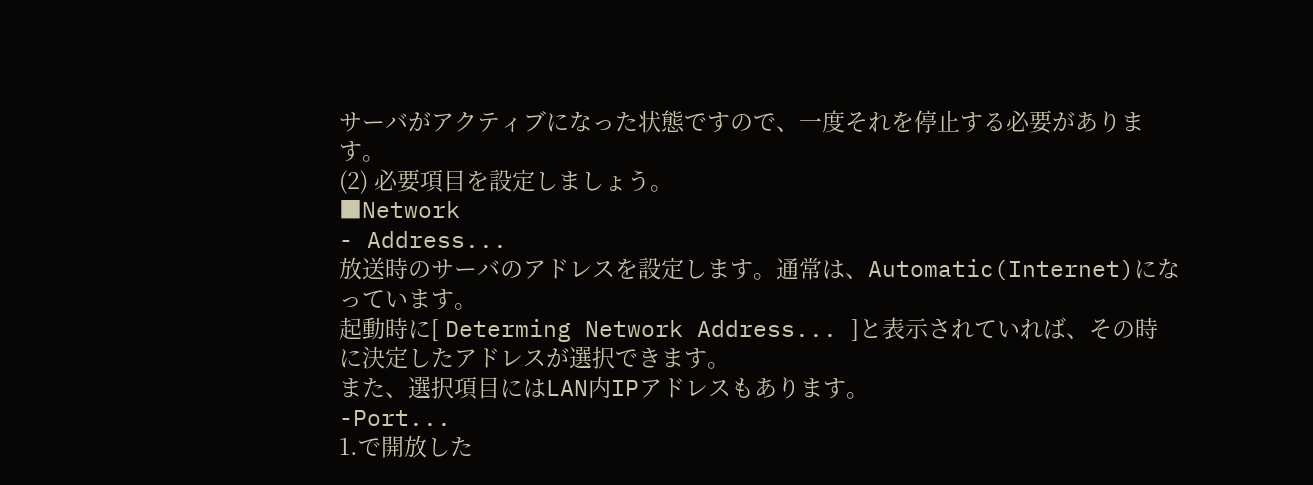サーバがアクティブになった状態ですので、一度それを停止する必要があります。
(2) 必要項目を設定しましょう。
■Network
- Address...
放送時のサーバのアドレスを設定します。通常は、Automatic(Internet)になっています。
起動時に[ Determing Network Address... ]と表示されていれば、その時に決定したアドレスが選択できます。
また、選択項目にはLAN内IPアドレスもあります。
-Port...
1.で開放した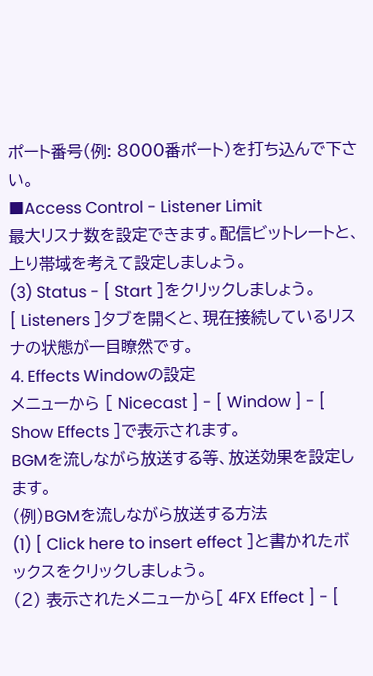ポート番号(例: 8000番ポート)を打ち込んで下さい。
■Access Control - Listener Limit
最大リスナ数を設定できます。配信ビットレートと、上り帯域を考えて設定しましょう。
(3) Status - [ Start ]をクリックしましょう。
[ Listeners ]タブを開くと、現在接続しているリスナの状態が一目瞭然です。
4. Effects Windowの設定
メニューから [ Nicecast ] - [ Window ] - [ Show Effects ]で表示されます。
BGMを流しながら放送する等、放送効果を設定します。
(例)BGMを流しながら放送する方法
(1) [ Click here to insert effect ]と書かれたボックスをクリックしましょう。
(2) 表示されたメニューから[ 4FX Effect ] - [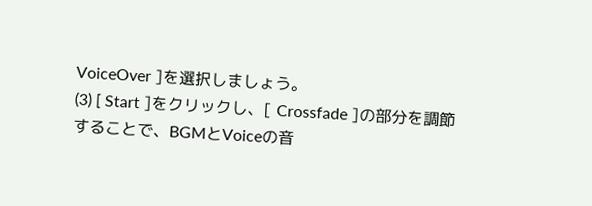VoiceOver ]を選択しましょう。
(3) [ Start ]をクリックし、[ Crossfade ]の部分を調節することで、BGMとVoiceの音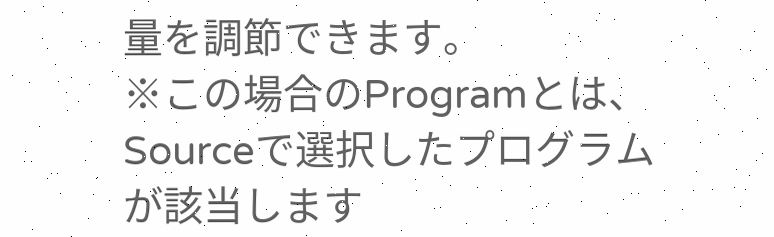量を調節できます。
※この場合のProgramとは、Sourceで選択したプログラムが該当します